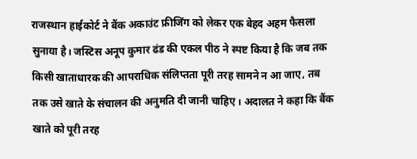राजस्थान हाईकोर्ट ने बैंक अकाउंट फ्रीजिंग को लेकर एक बेहद अहम फैसला सुनाया है। जस्टिस अनूप कुमार ढंड की एकल पीठ ने स्पष्ट किया है कि जब तक किसी खाताधारक की आपराधिक संलिप्तता पूरी तरह सामने न आ जाए, तब तक उसे खाते के संचालन की अनुमति दी जानी चाहिए। अदालत ने कहा कि बैंक खाते को पूरी तरह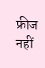फ्रीज नहीं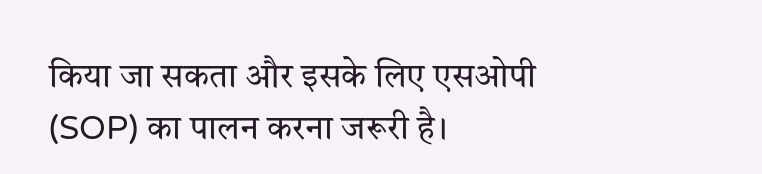किया जा सकता और इसके लिए एसओपी (SOP) का पालन करना जरूरी है।